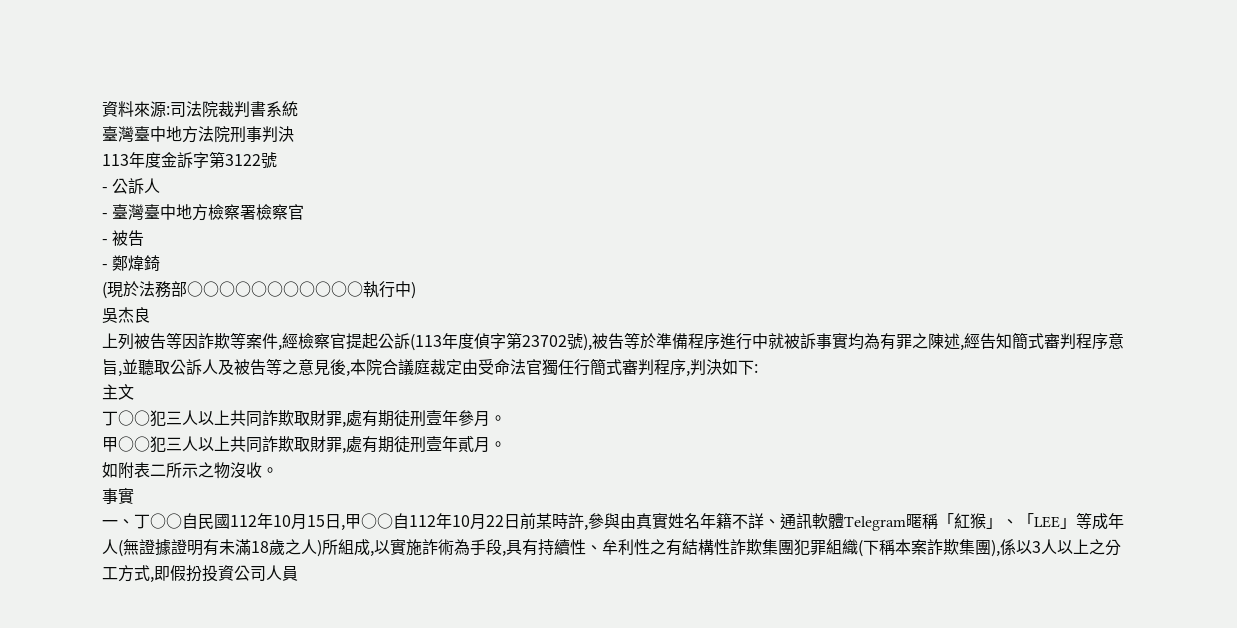資料來源:司法院裁判書系統
臺灣臺中地方法院刑事判決
113年度金訴字第3122號
- 公訴人
- 臺灣臺中地方檢察署檢察官
- 被告
- 鄭煒錡
(現於法務部○○○○○○○○○○○執行中)
吳杰良
上列被告等因詐欺等案件,經檢察官提起公訴(113年度偵字第23702號),被告等於準備程序進行中就被訴事實均為有罪之陳述,經告知簡式審判程序意旨,並聽取公訴人及被告等之意見後,本院合議庭裁定由受命法官獨任行簡式審判程序,判決如下:
主文
丁○○犯三人以上共同詐欺取財罪,處有期徒刑壹年參月。
甲○○犯三人以上共同詐欺取財罪,處有期徒刑壹年貳月。
如附表二所示之物沒收。
事實
一、丁○○自民國112年10月15日,甲○○自112年10月22日前某時許,參與由真實姓名年籍不詳、通訊軟體Telegram暱稱「紅猴」、「LEE」等成年人(無證據證明有未滿18歲之人)所組成,以實施詐術為手段,具有持續性、牟利性之有結構性詐欺集團犯罪組織(下稱本案詐欺集團),係以3人以上之分工方式,即假扮投資公司人員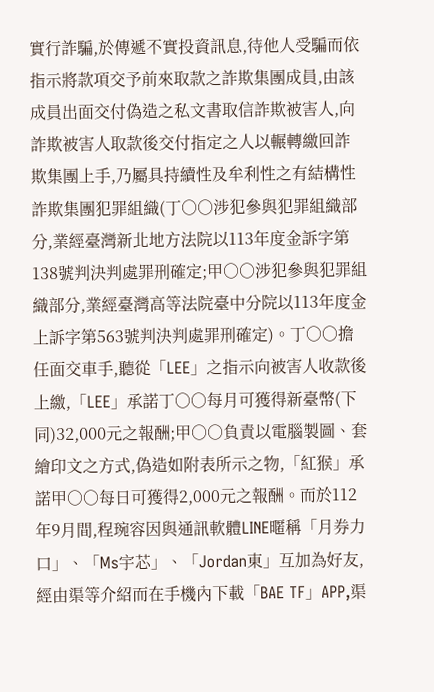實行詐騙,於傳遞不實投資訊息,待他人受騙而依指示將款項交予前來取款之詐欺集團成員,由該成員出面交付偽造之私文書取信詐欺被害人,向詐欺被害人取款後交付指定之人以輾轉繳回詐欺集團上手,乃屬具持續性及牟利性之有結構性詐欺集團犯罪組織(丁○○涉犯參與犯罪組織部分,業經臺灣新北地方法院以113年度金訴字第138號判決判處罪刑確定;甲○○涉犯參與犯罪組織部分,業經臺灣高等法院臺中分院以113年度金上訴字第563號判決判處罪刑確定)。丁○○擔任面交車手,聽從「LEE」之指示向被害人收款後上繳,「LEE」承諾丁○○每月可獲得新臺幣(下同)32,000元之報酬;甲○○負責以電腦製圖、套繪印文之方式,偽造如附表所示之物,「紅猴」承諾甲○○每日可獲得2,000元之報酬。而於112年9月間,程琬容因與通訊軟體LINE暱稱「月券力口」、「Ms宇芯」、「Jordan東」互加為好友,經由渠等介紹而在手機內下載「BAE TF」APP,渠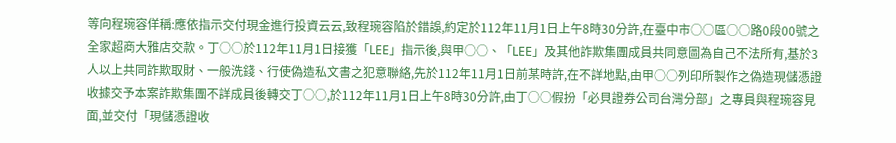等向程琬容佯稱:應依指示交付現金進行投資云云,致程琬容陷於錯誤,約定於112年11月1日上午8時30分許,在臺中市○○區○○路0段00號之全家超商大雅店交款。丁○○於112年11月1日接獲「LEE」指示後,與甲○○、「LEE」及其他詐欺集團成員共同意圖為自己不法所有,基於3人以上共同詐欺取財、一般洗錢、行使偽造私文書之犯意聯絡,先於112年11月1日前某時許,在不詳地點,由甲○○列印所製作之偽造現儲憑證收據交予本案詐欺集團不詳成員後轉交丁○○,於112年11月1日上午8時30分許,由丁○○假扮「必貝證券公司台灣分部」之專員與程琬容見面,並交付「現儲憑證收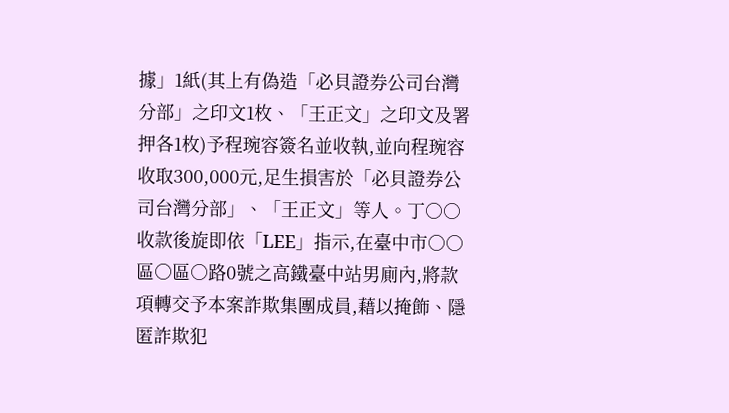據」1紙(其上有偽造「必貝證券公司台灣分部」之印文1枚、「王正文」之印文及署押各1枚)予程琬容簽名並收執,並向程琬容收取300,000元,足生損害於「必貝證券公司台灣分部」、「王正文」等人。丁○○收款後旋即依「LEE」指示,在臺中市○○區○區○路0號之高鐵臺中站男廁內,將款項轉交予本案詐欺集團成員,藉以掩飾、隱匿詐欺犯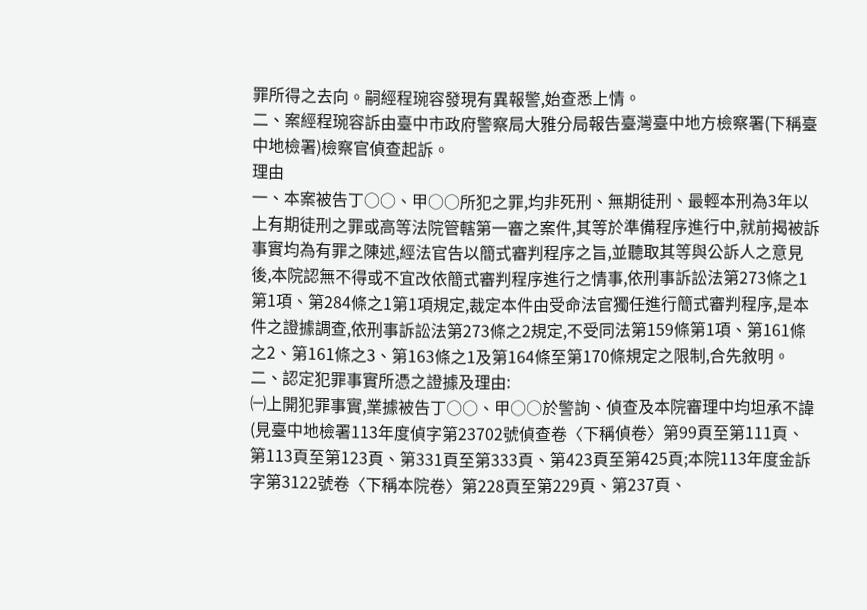罪所得之去向。嗣經程琬容發現有異報警,始查悉上情。
二、案經程琬容訴由臺中市政府警察局大雅分局報告臺灣臺中地方檢察署(下稱臺中地檢署)檢察官偵查起訴。
理由
一、本案被告丁○○、甲○○所犯之罪,均非死刑、無期徒刑、最輕本刑為3年以上有期徒刑之罪或高等法院管轄第一審之案件,其等於準備程序進行中,就前揭被訴事實均為有罪之陳述,經法官告以簡式審判程序之旨,並聽取其等與公訴人之意見後,本院認無不得或不宜改依簡式審判程序進行之情事,依刑事訴訟法第273條之1第1項、第284條之1第1項規定,裁定本件由受命法官獨任進行簡式審判程序,是本件之證據調查,依刑事訴訟法第273條之2規定,不受同法第159條第1項、第161條之2、第161條之3、第163條之1及第164條至第170條規定之限制,合先敘明。
二、認定犯罪事實所憑之證據及理由:
㈠上開犯罪事實,業據被告丁○○、甲○○於警詢、偵查及本院審理中均坦承不諱(見臺中地檢署113年度偵字第23702號偵查卷〈下稱偵卷〉第99頁至第111頁、第113頁至第123頁、第331頁至第333頁、第423頁至第425頁;本院113年度金訴字第3122號卷〈下稱本院卷〉第228頁至第229頁、第237頁、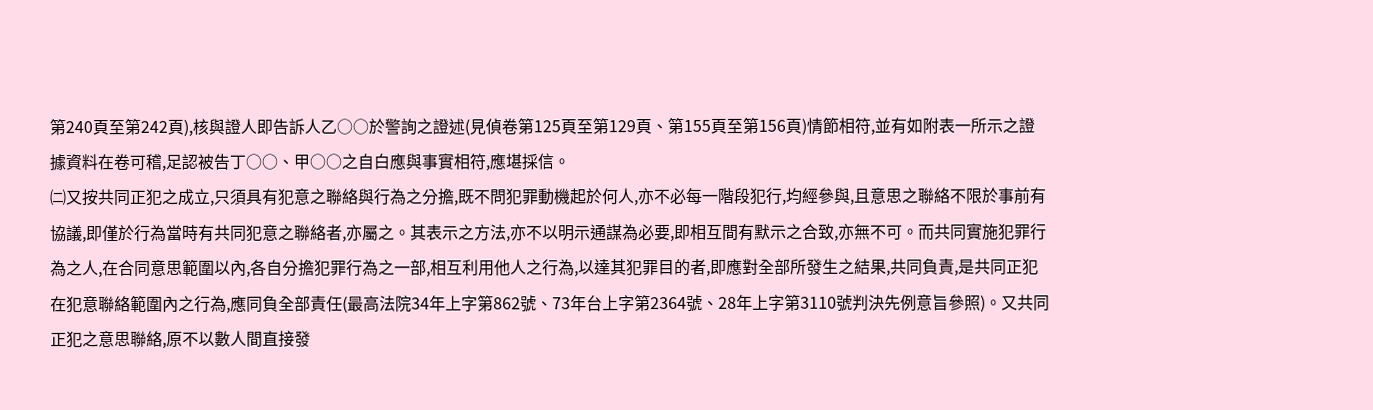第240頁至第242頁),核與證人即告訴人乙○○於警詢之證述(見偵卷第125頁至第129頁、第155頁至第156頁)情節相符,並有如附表一所示之證據資料在卷可稽,足認被告丁○○、甲○○之自白應與事實相符,應堪採信。
㈡又按共同正犯之成立,只須具有犯意之聯絡與行為之分擔,既不問犯罪動機起於何人,亦不必每一階段犯行,均經參與,且意思之聯絡不限於事前有協議,即僅於行為當時有共同犯意之聯絡者,亦屬之。其表示之方法,亦不以明示通謀為必要,即相互間有默示之合致,亦無不可。而共同實施犯罪行為之人,在合同意思範圍以內,各自分擔犯罪行為之一部,相互利用他人之行為,以達其犯罪目的者,即應對全部所發生之結果,共同負責,是共同正犯在犯意聯絡範圍內之行為,應同負全部責任(最高法院34年上字第862號、73年台上字第2364號、28年上字第3110號判決先例意旨參照)。又共同正犯之意思聯絡,原不以數人間直接發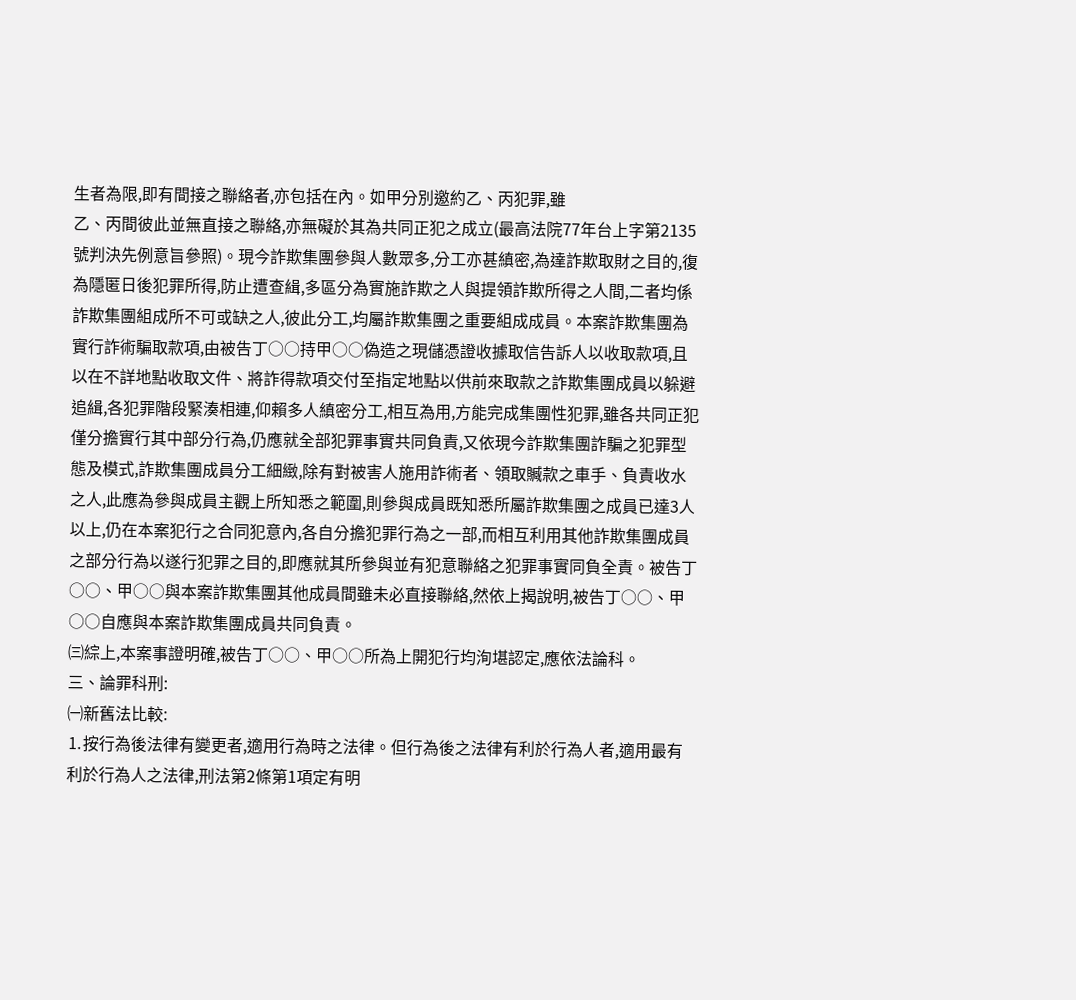生者為限,即有間接之聯絡者,亦包括在內。如甲分別邀約乙、丙犯罪,雖
乙、丙間彼此並無直接之聯絡,亦無礙於其為共同正犯之成立(最高法院77年台上字第2135號判決先例意旨參照)。現今詐欺集團參與人數眾多,分工亦甚縝密,為達詐欺取財之目的,復為隱匿日後犯罪所得,防止遭查緝,多區分為實施詐欺之人與提領詐欺所得之人間,二者均係詐欺集團組成所不可或缺之人,彼此分工,均屬詐欺集團之重要組成成員。本案詐欺集團為實行詐術騙取款項,由被告丁○○持甲○○偽造之現儲憑證收據取信告訴人以收取款項,且以在不詳地點收取文件、將詐得款項交付至指定地點以供前來取款之詐欺集團成員以躲避追緝,各犯罪階段緊湊相連,仰賴多人縝密分工,相互為用,方能完成集團性犯罪,雖各共同正犯僅分擔實行其中部分行為,仍應就全部犯罪事實共同負責,又依現今詐欺集團詐騙之犯罪型態及模式,詐欺集團成員分工細緻,除有對被害人施用詐術者、領取贓款之車手、負責收水之人,此應為參與成員主觀上所知悉之範圍,則參與成員既知悉所屬詐欺集團之成員已達3人以上,仍在本案犯行之合同犯意內,各自分擔犯罪行為之一部,而相互利用其他詐欺集團成員之部分行為以遂行犯罪之目的,即應就其所參與並有犯意聯絡之犯罪事實同負全責。被告丁○○、甲○○與本案詐欺集團其他成員間雖未必直接聯絡,然依上揭說明,被告丁○○、甲○○自應與本案詐欺集團成員共同負責。
㈢綜上,本案事證明確,被告丁○○、甲○○所為上開犯行均洵堪認定,應依法論科。
三、論罪科刑:
㈠新舊法比較:
⒈按行為後法律有變更者,適用行為時之法律。但行為後之法律有利於行為人者,適用最有利於行為人之法律,刑法第2條第1項定有明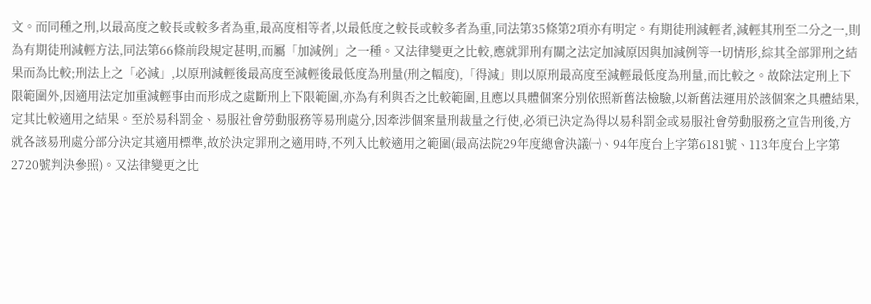文。而同種之刑,以最高度之較長或較多者為重,最高度相等者,以最低度之較長或較多者為重,同法第35條第2項亦有明定。有期徒刑減輕者,減輕其刑至二分之一,則為有期徒刑減輕方法,同法第66條前段規定甚明,而屬「加減例」之一種。又法律變更之比較,應就罪刑有關之法定加減原因與加減例等一切情形,綜其全部罪刑之結果而為比較;刑法上之「必減」,以原刑減輕後最高度至減輕後最低度為刑量(刑之幅度),「得減」則以原刑最高度至減輕最低度為刑量,而比較之。故除法定刑上下限範圍外,因適用法定加重減輕事由而形成之處斷刑上下限範圍,亦為有利與否之比較範圍,且應以具體個案分別依照新舊法檢驗,以新舊法運用於該個案之具體結果,定其比較適用之結果。至於易科罰金、易服社會勞動服務等易刑處分,因牽涉個案量刑裁量之行使,必須已決定為得以易科罰金或易服社會勞動服務之宣告刑後,方就各該易刑處分部分決定其適用標準,故於決定罪刑之適用時,不列入比較適用之範圍(最高法院29年度總會決議㈠、94年度台上字第6181號、113年度台上字第2720號判決參照)。又法律變更之比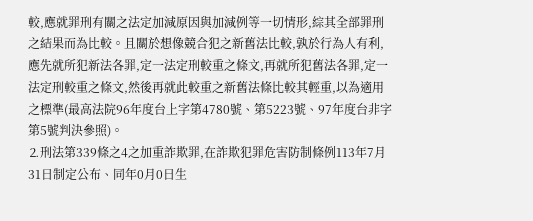較,應就罪刑有關之法定加減原因與加減例等一切情形,綜其全部罪刑之結果而為比較。且關於想像競合犯之新舊法比較,孰於行為人有利,應先就所犯新法各罪,定一法定刑較重之條文,再就所犯舊法各罪,定一法定刑較重之條文,然後再就此較重之新舊法條比較其輕重,以為適用之標準(最高法院96年度台上字第4780號、第5223號、97年度台非字第5號判決參照)。
⒉刑法第339條之4之加重詐欺罪,在詐欺犯罪危害防制條例113年7月31日制定公布、同年0月0日生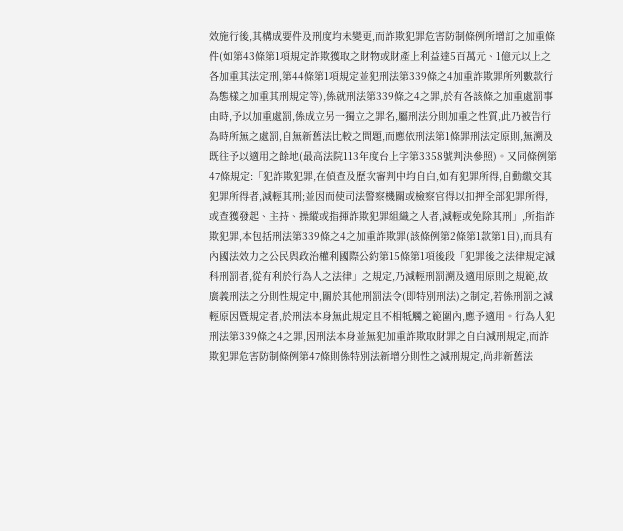效施行後,其構成要件及刑度均未變更,而詐欺犯罪危害防制條例所增訂之加重條件(如第43條第1項規定詐欺獲取之財物或財產上利益達5百萬元、1億元以上之各加重其法定刑,第44條第1項規定並犯刑法第339條之4加重詐欺罪所列數款行為態樣之加重其刑規定等),係就刑法第339條之4之罪,於有各該條之加重處罰事由時,予以加重處罰,係成立另一獨立之罪名,屬刑法分則加重之性質,此乃被告行為時所無之處罰,自無新舊法比較之問題,而應依刑法第1條罪刑法定原則,無溯及既往予以適用之餘地(最高法院113年度台上字第3358號判決參照)。又同條例第47條規定:「犯詐欺犯罪,在偵查及歷次審判中均自白,如有犯罪所得,自動繳交其犯罪所得者,減輕其刑;並因而使司法警察機關或檢察官得以扣押全部犯罪所得,或查獲發起、主持、操縱或指揮詐欺犯罪組織之人者,減輕或免除其刑」,所指詐欺犯罪,本包括刑法第339條之4之加重詐欺罪(該條例第2條第1款第1目),而具有內國法效力之公民與政治權利國際公約第15條第1項後段「犯罪後之法律規定減科刑罰者,從有利於行為人之法律」之規定,乃減輕刑罰溯及適用原則之規範,故廣義刑法之分則性規定中,關於其他刑罰法令(即特別刑法)之制定,若係刑罰之減輕原因暨規定者,於刑法本身無此規定且不相牴觸之範圍內,應予適用。行為人犯刑法第339條之4之罪,因刑法本身並無犯加重詐欺取財罪之自白減刑規定,而詐欺犯罪危害防制條例第47條則係特別法新增分則性之減刑規定,尚非新舊法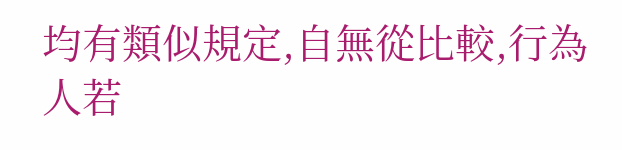均有類似規定,自無從比較,行為人若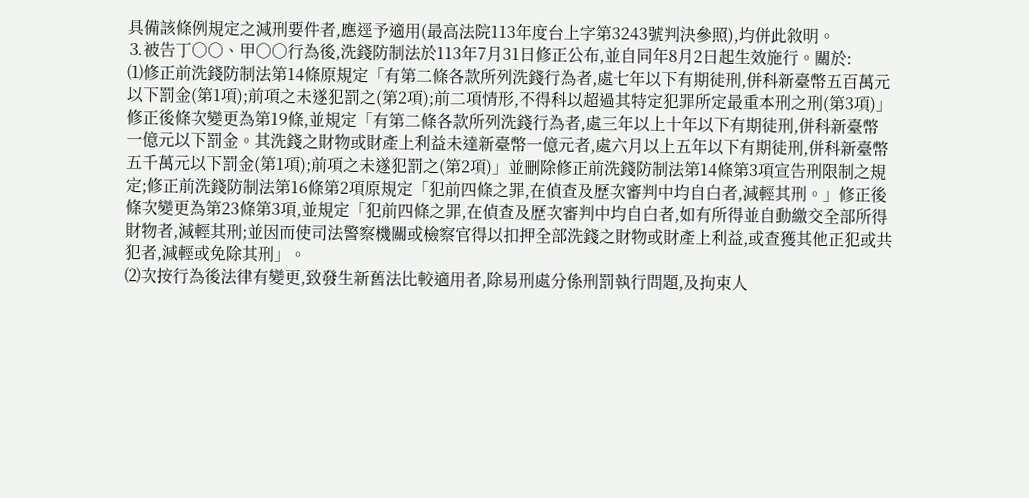具備該條例規定之減刑要件者,應逕予適用(最高法院113年度台上字第3243號判決參照),均併此敘明。
⒊被告丁○○、甲○○行為後,洗錢防制法於113年7月31日修正公布,並自同年8月2日起生效施行。關於:
⑴修正前洗錢防制法第14條原規定「有第二條各款所列洗錢行為者,處七年以下有期徒刑,併科新臺幣五百萬元以下罰金(第1項);前項之未遂犯罰之(第2項);前二項情形,不得科以超過其特定犯罪所定最重本刑之刑(第3項)」修正後條次變更為第19條,並規定「有第二條各款所列洗錢行為者,處三年以上十年以下有期徒刑,併科新臺幣一億元以下罰金。其洗錢之財物或財產上利益未達新臺幣一億元者,處六月以上五年以下有期徒刑,併科新臺幣五千萬元以下罰金(第1項);前項之未遂犯罰之(第2項)」並刪除修正前洗錢防制法第14條第3項宣告刑限制之規定;修正前洗錢防制法第16條第2項原規定「犯前四條之罪,在偵查及歷次審判中均自白者,減輕其刑。」修正後條次變更為第23條第3項,並規定「犯前四條之罪,在偵查及歷次審判中均自白者,如有所得並自動繳交全部所得財物者,減輕其刑;並因而使司法警察機關或檢察官得以扣押全部洗錢之財物或財產上利益,或查獲其他正犯或共犯者,減輕或免除其刑」。
⑵次按行為後法律有變更,致發生新舊法比較適用者,除易刑處分係刑罰執行問題,及拘束人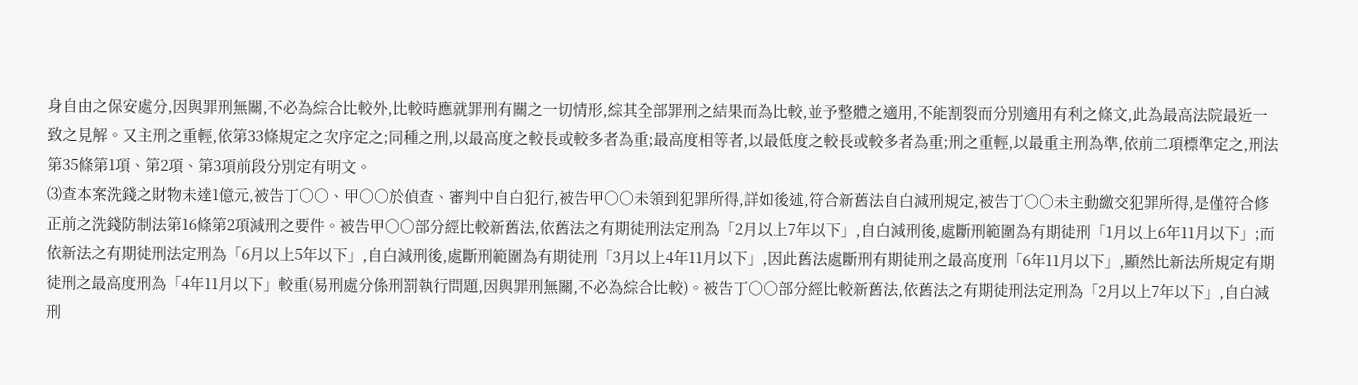身自由之保安處分,因與罪刑無關,不必為綜合比較外,比較時應就罪刑有關之一切情形,綜其全部罪刑之結果而為比較,並予整體之適用,不能割裂而分別適用有利之條文,此為最高法院最近一致之見解。又主刑之重輕,依第33條規定之次序定之;同種之刑,以最高度之較長或較多者為重;最高度相等者,以最低度之較長或較多者為重;刑之重輕,以最重主刑為準,依前二項標準定之,刑法第35條第1項、第2項、第3項前段分別定有明文。
⑶查本案洗錢之財物未達1億元,被告丁○○、甲○○於偵查、審判中自白犯行,被告甲○○未領到犯罪所得,詳如後述,符合新舊法自白減刑規定,被告丁○○未主動繳交犯罪所得,是僅符合修正前之洗錢防制法第16條第2項減刑之要件。被告甲○○部分經比較新舊法,依舊法之有期徒刑法定刑為「2月以上7年以下」,自白減刑後,處斷刑範圍為有期徒刑「1月以上6年11月以下」;而依新法之有期徒刑法定刑為「6月以上5年以下」,自白減刑後,處斷刑範圍為有期徒刑「3月以上4年11月以下」,因此舊法處斷刑有期徒刑之最高度刑「6年11月以下」,顯然比新法所規定有期徒刑之最高度刑為「4年11月以下」較重(易刑處分係刑罰執行問題,因與罪刑無關,不必為綜合比較)。被告丁○○部分經比較新舊法,依舊法之有期徒刑法定刑為「2月以上7年以下」,自白減刑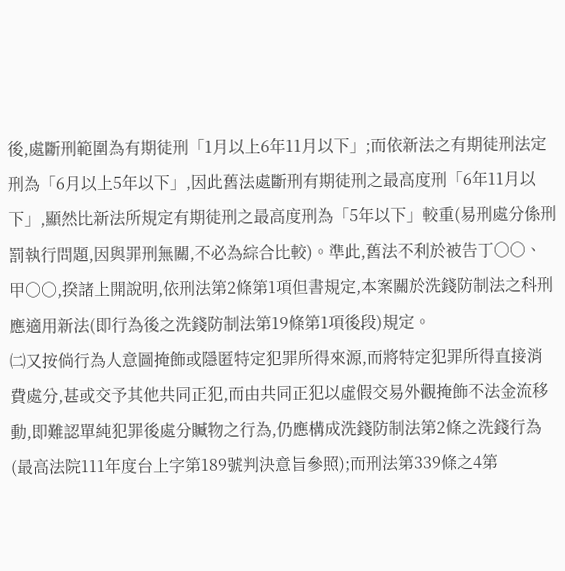後,處斷刑範圍為有期徒刑「1月以上6年11月以下」;而依新法之有期徒刑法定刑為「6月以上5年以下」,因此舊法處斷刑有期徒刑之最高度刑「6年11月以下」,顯然比新法所規定有期徒刑之最高度刑為「5年以下」較重(易刑處分係刑罰執行問題,因與罪刑無關,不必為綜合比較)。準此,舊法不利於被告丁○○、甲○○,揆諸上開說明,依刑法第2條第1項但書規定,本案關於洗錢防制法之科刑應適用新法(即行為後之洗錢防制法第19條第1項後段)規定。
㈡又按倘行為人意圖掩飾或隱匿特定犯罪所得來源,而將特定犯罪所得直接消費處分,甚或交予其他共同正犯,而由共同正犯以虛假交易外觀掩飾不法金流移動,即難認單純犯罪後處分贓物之行為,仍應構成洗錢防制法第2條之洗錢行為(最高法院111年度台上字第189號判決意旨參照);而刑法第339條之4第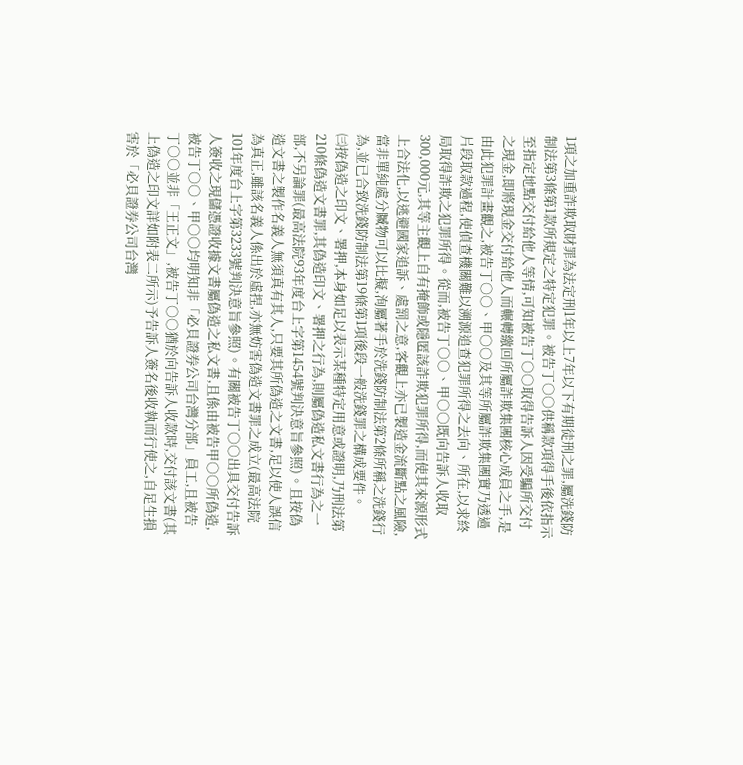1項之加重詐欺取財罪為法定刑1年以上7年以下有期徒刑之罪,屬洗錢防制法第3條第1款所規定之特定犯罪。被告丁○○供稱款項得手後依指示至指定地點交付給他人等情,可知被告丁○○取得告訴人因受騙所交付之現金,即將現金交付給他人而輾轉繳回所屬詐欺集團核心成員之手,是由此犯罪計畫觀之,被告丁○○、甲○○及其等所屬詐欺集團實乃透過片段取款過程,使偵查機關難以溯源追查犯罪所得之去向、所在,以求終局取得詐欺之犯罪所得。從而,被告丁○○、甲○○既向告訴人收取300,000元,其等主觀上自有掩飾或隱匿該詐欺犯罪所得,而使其來源形式上合法化,以逃避國家追訴、處罰之意,客觀上亦已製造金流斷點之風險,當非單純處分贓物可以比擬,洵屬著手於洗錢防制法第2條所稱之洗錢行為,並已合致洗錢防制法第19條第1項後段一般洗錢罪之構成要件。
㈢按偽造之印文、署押,本身如足以表示某種特定用意或證明,乃刑法第210條偽造文書罪,其偽造印文、署押之行為,則屬偽造私文書行為之一部,不另論罪(最高法院93年度台上字第1454號判決意旨參照)。且按偽造文書之製作名義人無須真有其人,只要其所偽造之文書,足以使人誤信為真正,雖該名義人係出於虛捏,亦無妨害偽造文書罪之成立(最高法院101年度台上字第3233號判決意旨參照)。有關被告丁○○出具交付告訴人簽收之現儲憑證收據文書屬偽造之私文書,且係由被告甲○○所偽造,被告丁○○、甲○○均明知非「必貝證券公司台灣分部」員工,且被告丁○○並非「王正文」,被告丁○○猶於向告訴人收款時,交付該文書(其上偽造之印文詳如附表二所示)予告訴人簽名後收執而行使之,自足生損害於「必貝證券公司台灣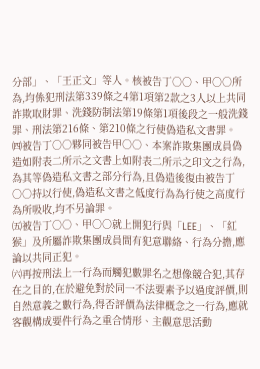分部」、「王正文」等人。核被告丁○○、甲○○所為,均係犯刑法第339條之4第1項第2款之3人以上共同詐欺取財罪、洗錢防制法第19條第1項後段之一般洗錢罪、刑法第216條、第210條之行使偽造私文書罪。
㈣被告丁○○夥同被告甲○○、本案詐欺集團成員偽造如附表二所示之文書上如附表二所示之印文之行為,為其等偽造私文書之部分行為,且偽造後復由被告丁○○持以行使,偽造私文書之低度行為為行使之高度行為所吸收,均不另論罪。
㈤被告丁○○、甲○○就上開犯行與「LEE」、「紅猴」及所屬詐欺集團成員間有犯意聯絡、行為分擔,應論以共同正犯。
㈥再按刑法上一行為而觸犯數罪名之想像競合犯,其存在之目的,在於避免對於同一不法要素予以過度評價,則自然意義之數行為,得否評價為法律概念之一行為,應就客觀構成要件行為之重合情形、主觀意思活動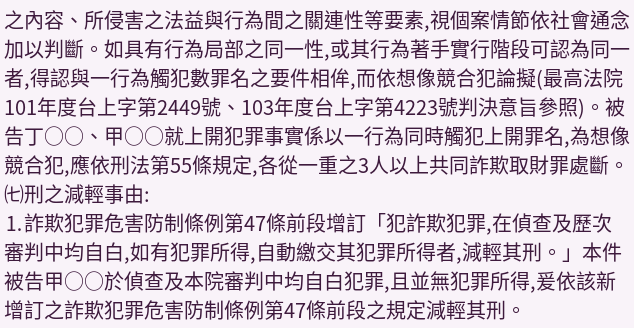之內容、所侵害之法益與行為間之關連性等要素,視個案情節依社會通念加以判斷。如具有行為局部之同一性,或其行為著手實行階段可認為同一者,得認與一行為觸犯數罪名之要件相侔,而依想像競合犯論擬(最高法院101年度台上字第2449號、103年度台上字第4223號判決意旨參照)。被告丁○○、甲○○就上開犯罪事實係以一行為同時觸犯上開罪名,為想像競合犯,應依刑法第55條規定,各從一重之3人以上共同詐欺取財罪處斷。
㈦刑之減輕事由:
⒈詐欺犯罪危害防制條例第47條前段增訂「犯詐欺犯罪,在偵查及歷次審判中均自白,如有犯罪所得,自動繳交其犯罪所得者,減輕其刑。」本件被告甲○○於偵查及本院審判中均自白犯罪,且並無犯罪所得,爰依該新增訂之詐欺犯罪危害防制條例第47條前段之規定減輕其刑。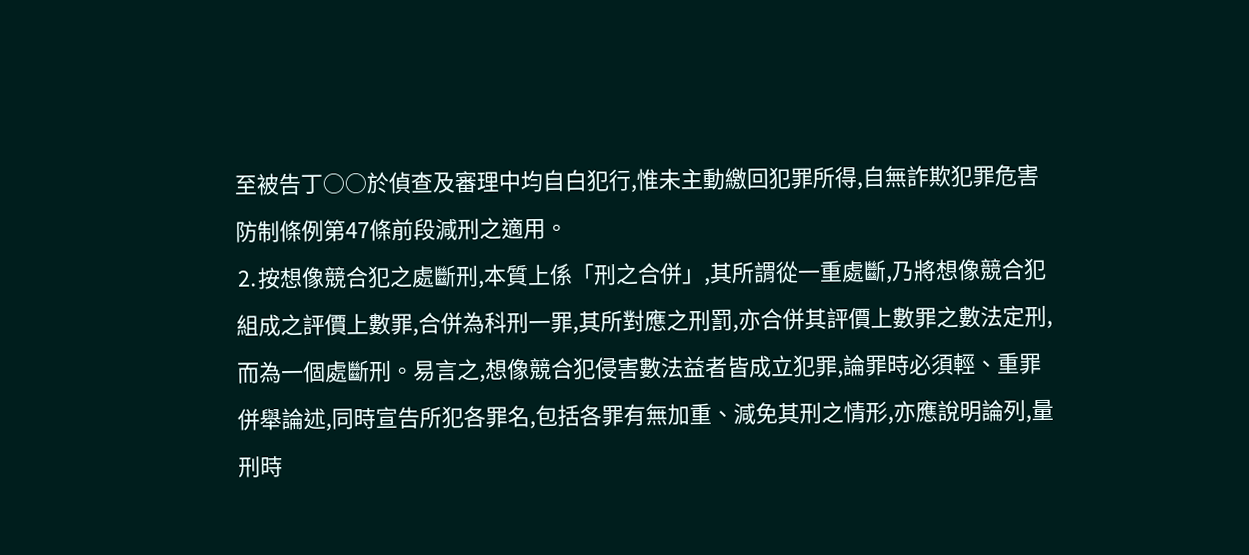至被告丁○○於偵查及審理中均自白犯行,惟未主動繳回犯罪所得,自無詐欺犯罪危害防制條例第47條前段減刑之適用。
⒉按想像競合犯之處斷刑,本質上係「刑之合併」,其所謂從一重處斷,乃將想像競合犯組成之評價上數罪,合併為科刑一罪,其所對應之刑罰,亦合併其評價上數罪之數法定刑,而為一個處斷刑。易言之,想像競合犯侵害數法益者皆成立犯罪,論罪時必須輕、重罪併舉論述,同時宣告所犯各罪名,包括各罪有無加重、減免其刑之情形,亦應說明論列,量刑時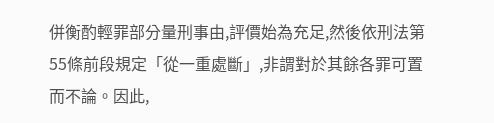併衡酌輕罪部分量刑事由,評價始為充足,然後依刑法第55條前段規定「從一重處斷」,非謂對於其餘各罪可置而不論。因此,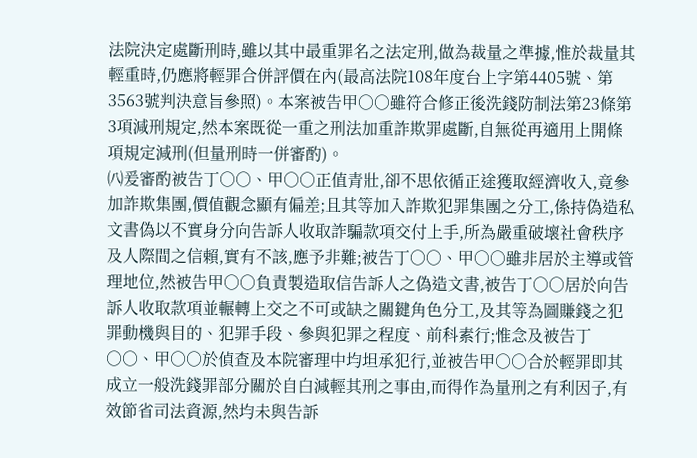法院決定處斷刑時,雖以其中最重罪名之法定刑,做為裁量之準據,惟於裁量其輕重時,仍應將輕罪合併評價在內(最高法院108年度台上字第4405號、第3563號判決意旨參照)。本案被告甲○○雖符合修正後洗錢防制法第23條第3項減刑規定,然本案既從一重之刑法加重詐欺罪處斷,自無從再適用上開條項規定減刑(但量刑時一併審酌)。
㈧爰審酌被告丁○○、甲○○正值青壯,卻不思依循正途獲取經濟收入,竟參加詐欺集團,價值觀念顯有偏差;且其等加入詐欺犯罪集團之分工,係持偽造私文書偽以不實身分向告訴人收取詐騙款項交付上手,所為嚴重破壞社會秩序及人際間之信賴,實有不該,應予非難;被告丁○○、甲○○雖非居於主導或管理地位,然被告甲○○負責製造取信告訴人之偽造文書,被告丁○○居於向告訴人收取款項並輾轉上交之不可或缺之關鍵角色分工,及其等為圖賺錢之犯罪動機與目的、犯罪手段、參與犯罪之程度、前科素行;惟念及被告丁○○、甲○○於偵查及本院審理中均坦承犯行,並被告甲○○合於輕罪即其成立一般洗錢罪部分關於自白減輕其刑之事由,而得作為量刑之有利因子,有效節省司法資源,然均未與告訴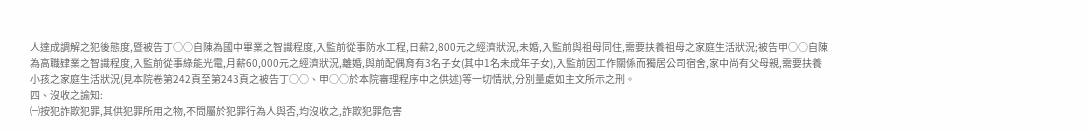人達成調解之犯後態度,暨被告丁○○自陳為國中畢業之智識程度,入監前從事防水工程,日薪2,800元之經濟狀況,未婚,入監前與祖母同住,需要扶養祖母之家庭生活狀況;被告甲○○自陳為高職肄業之智識程度,入監前從事綠能光電,月薪60,000元之經濟狀況,離婚,與前配偶育有3名子女(其中1名未成年子女),入監前因工作關係而獨居公司宿舍,家中尚有父母親,需要扶養小孩之家庭生活狀況(見本院卷第242頁至第243頁之被告丁○○、甲○○於本院審理程序中之供述)等一切情狀,分別量處如主文所示之刑。
四、沒收之諭知:
㈠按犯詐欺犯罪,其供犯罪所用之物,不問屬於犯罪行為人與否,均沒收之,詐欺犯罪危害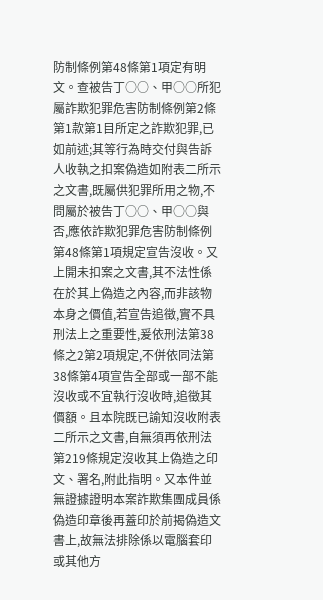防制條例第48條第1項定有明文。查被告丁○○、甲○○所犯屬詐欺犯罪危害防制條例第2條第1款第1目所定之詐欺犯罪,已如前述;其等行為時交付與告訴人收執之扣案偽造如附表二所示之文書,既屬供犯罪所用之物,不問屬於被告丁○○、甲○○與否,應依詐欺犯罪危害防制條例第48條第1項規定宣告沒收。又上開未扣案之文書,其不法性係在於其上偽造之內容,而非該物本身之價值,若宣告追徵,實不具刑法上之重要性,爰依刑法第38條之2第2項規定,不併依同法第38條第4項宣告全部或一部不能沒收或不宜執行沒收時,追徵其價額。且本院既已諭知沒收附表二所示之文書,自無須再依刑法第219條規定沒收其上偽造之印文、署名,附此指明。又本件並無證據證明本案詐欺集團成員係偽造印章後再蓋印於前揭偽造文書上,故無法排除係以電腦套印或其他方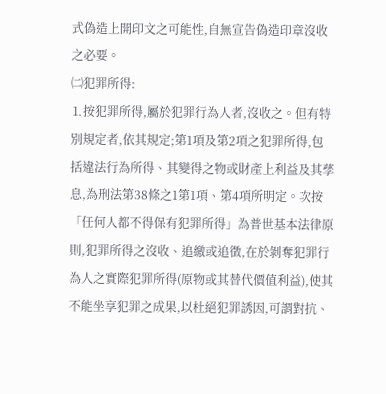式偽造上開印文之可能性,自無宣告偽造印章沒收之必要。
㈡犯罪所得:
⒈按犯罪所得,屬於犯罪行為人者,沒收之。但有特別規定者,依其規定;第1項及第2項之犯罪所得,包括違法行為所得、其變得之物或財產上利益及其孳息,為刑法第38條之1第1項、第4項所明定。次按「任何人都不得保有犯罪所得」為普世基本法律原則,犯罪所得之沒收、追繳或追徵,在於剝奪犯罪行為人之實際犯罪所得(原物或其替代價值利益),使其不能坐享犯罪之成果,以杜絕犯罪誘因,可謂對抗、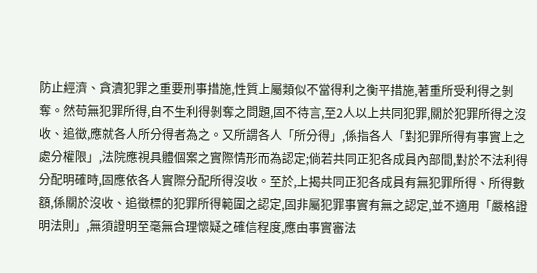防止經濟、貪瀆犯罪之重要刑事措施,性質上屬類似不當得利之衡平措施,著重所受利得之剝奪。然苟無犯罪所得,自不生利得剝奪之問題,固不待言,至2人以上共同犯罪,關於犯罪所得之沒收、追徵,應就各人所分得者為之。又所謂各人「所分得」,係指各人「對犯罪所得有事實上之處分權限」,法院應視具體個案之實際情形而為認定;倘若共同正犯各成員內部間,對於不法利得分配明確時,固應依各人實際分配所得沒收。至於,上揭共同正犯各成員有無犯罪所得、所得數額,係關於沒收、追徵標的犯罪所得範圍之認定,固非屬犯罪事實有無之認定,並不適用「嚴格證明法則」,無須證明至毫無合理懷疑之確信程度,應由事實審法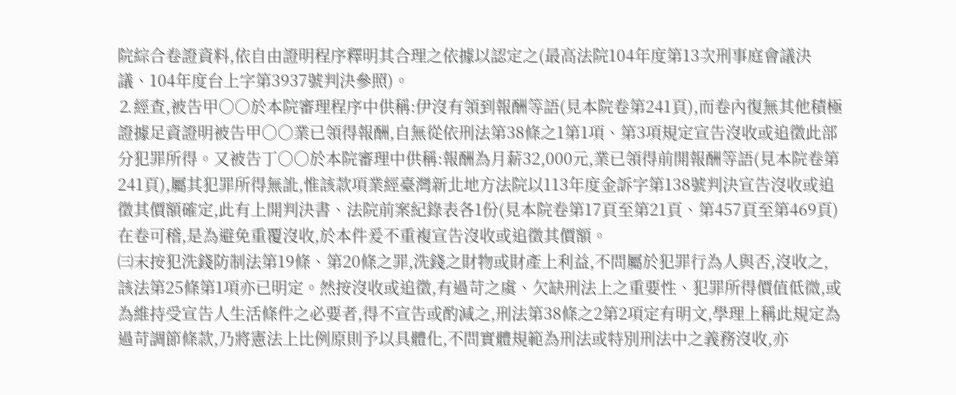院綜合卷證資料,依自由證明程序釋明其合理之依據以認定之(最高法院104年度第13次刑事庭會議決議、104年度台上字第3937號判決參照)。
⒉經查,被告甲○○於本院審理程序中供稱:伊沒有領到報酬等語(見本院卷第241頁),而卷內復無其他積極證據足資證明被告甲○○業已領得報酬,自無從依刑法第38條之1第1項、第3項規定宣告沒收或追徵此部分犯罪所得。又被告丁○○於本院審理中供稱:報酬為月薪32,000元,業已領得前開報酬等語(見本院卷第241頁),屬其犯罪所得無訛,惟該款項業經臺灣新北地方法院以113年度金訴字第138號判決宣告沒收或追徵其價額確定,此有上開判決書、法院前案紀錄表各1份(見本院卷第17頁至第21頁、第457頁至第469頁)在卷可稽,是為避免重覆沒收,於本件爰不重複宣告沒收或追徵其價額。
㈢末按犯洗錢防制法第19條、第20條之罪,洗錢之財物或財產上利益,不問屬於犯罪行為人與否,沒收之,該法第25條第1項亦已明定。然按沒收或追徵,有過苛之虞、欠缺刑法上之重要性、犯罪所得價值低微,或為維持受宣告人生活條件之必要者,得不宣告或酌減之,刑法第38條之2第2項定有明文,學理上稱此規定為過苛調節條款,乃將憲法上比例原則予以具體化,不問實體規範為刑法或特別刑法中之義務沒收,亦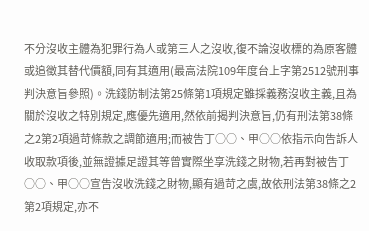不分沒收主體為犯罪行為人或第三人之沒收,復不論沒收標的為原客體或追徵其替代價額,同有其適用(最高法院109年度台上字第2512號刑事判決意旨參照)。洗錢防制法第25條第1項規定雖採義務沒收主義,且為關於沒收之特別規定,應優先適用,然依前揭判決意旨,仍有刑法第38條之2第2項過苛條款之調節適用;而被告丁○○、甲○○依指示向告訴人收取款項後,並無證據足證其等曾實際坐享洗錢之財物,若再對被告丁○○、甲○○宣告沒收洗錢之財物,顯有過苛之虞,故依刑法第38條之2第2項規定,亦不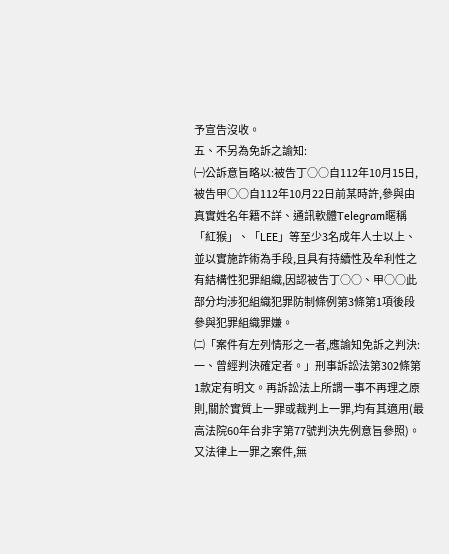予宣告沒收。
五、不另為免訴之諭知:
㈠公訴意旨略以:被告丁○○自112年10月15日,被告甲○○自112年10月22日前某時許,參與由真實姓名年籍不詳、通訊軟體Telegram暱稱「紅猴」、「LEE」等至少3名成年人士以上、並以實施詐術為手段,且具有持續性及牟利性之有結構性犯罪組織,因認被告丁○○、甲○○此部分均涉犯組織犯罪防制條例第3條第1項後段參與犯罪組織罪嫌。
㈡「案件有左列情形之一者,應諭知免訴之判決:一、曾經判決確定者。」刑事訴訟法第302條第1款定有明文。再訴訟法上所謂一事不再理之原則,關於實質上一罪或裁判上一罪,均有其適用(最高法院60年台非字第77號判決先例意旨參照)。又法律上一罪之案件,無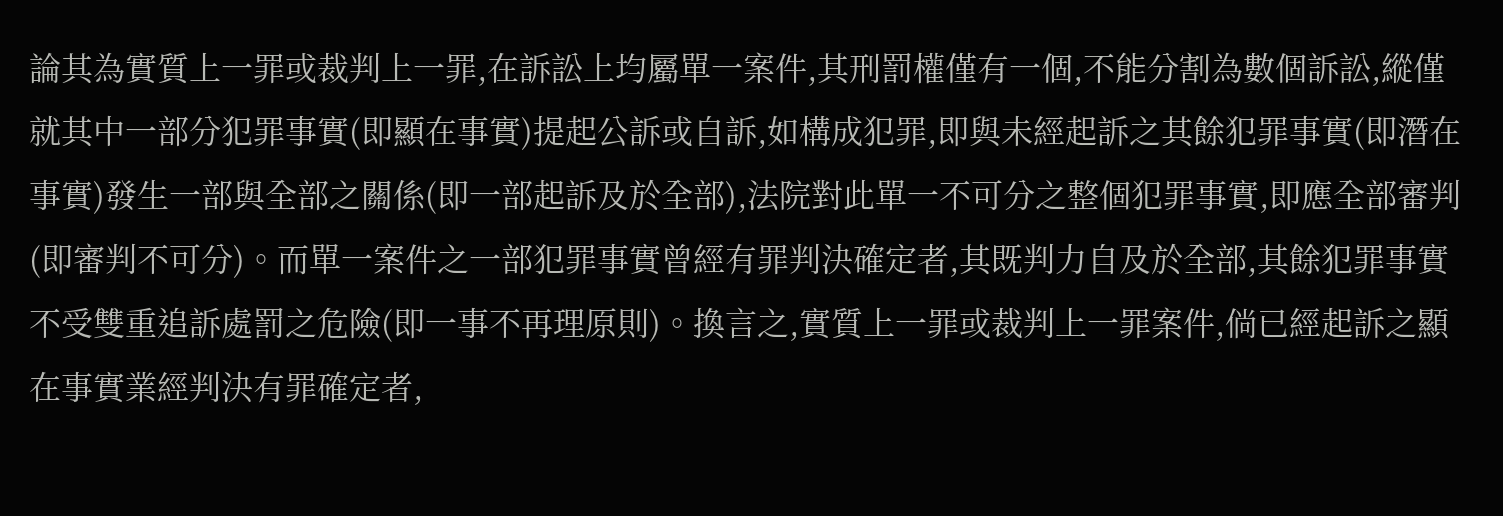論其為實質上一罪或裁判上一罪,在訴訟上均屬單一案件,其刑罰權僅有一個,不能分割為數個訴訟,縱僅就其中一部分犯罪事實(即顯在事實)提起公訴或自訴,如構成犯罪,即與未經起訴之其餘犯罪事實(即潛在事實)發生一部與全部之關係(即一部起訴及於全部),法院對此單一不可分之整個犯罪事實,即應全部審判(即審判不可分)。而單一案件之一部犯罪事實曾經有罪判決確定者,其既判力自及於全部,其餘犯罪事實不受雙重追訴處罰之危險(即一事不再理原則)。換言之,實質上一罪或裁判上一罪案件,倘已經起訴之顯在事實業經判決有罪確定者,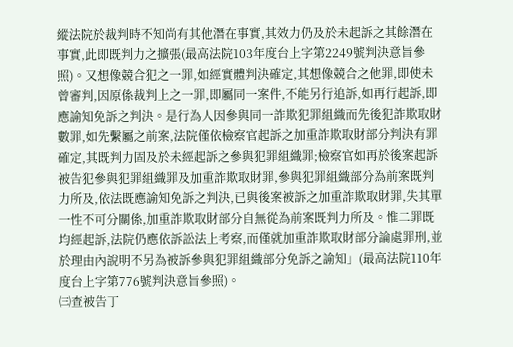縱法院於裁判時不知尚有其他潛在事實,其效力仍及於未起訴之其餘潛在事實,此即既判力之擴張(最高法院103年度台上字第2249號判決意旨參照)。又想像競合犯之一罪,如經實體判決確定,其想像競合之他罪,即使未曾審判,因原係裁判上之一罪,即屬同一案件,不能另行追訴,如再行起訴,即應諭知免訴之判決。是行為人因參與同一詐欺犯罪組織而先後犯詐欺取財數罪,如先繫屬之前案,法院僅依檢察官起訴之加重詐欺取財部分判決有罪確定,其既判力固及於未經起訴之參與犯罪組織罪;檢察官如再於後案起訴被告犯參與犯罪組織罪及加重詐欺取財罪,參與犯罪組織部分為前案既判力所及,依法既應諭知免訴之判決,已與後案被訴之加重詐欺取財罪,失其單一性不可分關係,加重詐欺取財部分自無從為前案既判力所及。惟二罪既均經起訴,法院仍應依訴訟法上考察,而僅就加重詐欺取財部分論處罪刑,並於理由內說明不另為被訴參與犯罪組織部分免訴之諭知」(最高法院110年度台上字第776號判決意旨參照)。
㈢查被告丁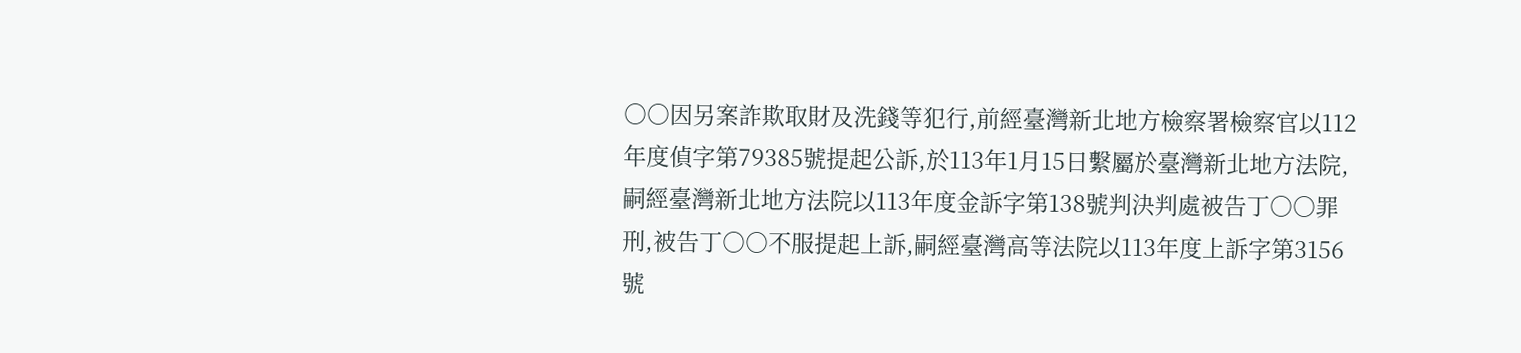○○因另案詐欺取財及洗錢等犯行,前經臺灣新北地方檢察署檢察官以112年度偵字第79385號提起公訴,於113年1月15日繫屬於臺灣新北地方法院,嗣經臺灣新北地方法院以113年度金訴字第138號判決判處被告丁○○罪刑,被告丁○○不服提起上訴,嗣經臺灣高等法院以113年度上訴字第3156號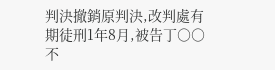判決撤銷原判決,改判處有期徒刑1年8月,被告丁○○不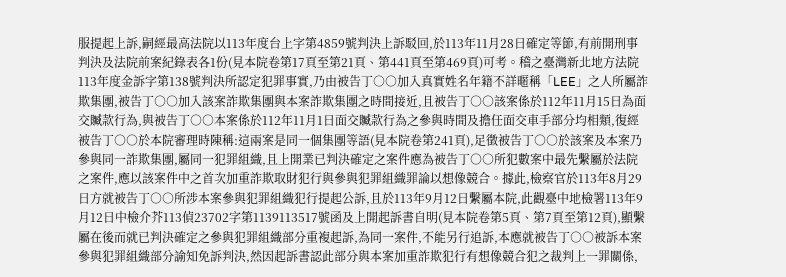服提起上訴,嗣經最高法院以113年度台上字第4859號判決上訴駁回,於113年11月28日確定等節,有前開刑事判決及法院前案紀錄表各1份(見本院卷第17頁至第21頁、第441頁至第469頁)可考。稽之臺灣新北地方法院113年度金訴字第138號判決所認定犯罪事實,乃由被告丁○○加入真實姓名年籍不詳暱稱「LEE」之人所屬詐欺集團,被告丁○○加入該案詐欺集團與本案詐欺集團之時間接近,且被告丁○○該案係於112年11月15日為面交贓款行為,與被告丁○○本案係於112年11月1日面交贓款行為之參與時間及擔任面交車手部分均相類,復經被告丁○○於本院審理時陳稱:這兩案是同一個集團等語(見本院卷第241頁),足徵被告丁○○於該案及本案乃參與同一詐欺集團,屬同一犯罪組織,且上開業已判決確定之案件應為被告丁○○所犯數案中最先繫屬於法院之案件,應以該案件中之首次加重詐欺取財犯行與參與犯罪組織罪論以想像競合。據此,檢察官於113年8月29日方就被告丁○○所涉本案參與犯罪組織犯行提起公訴,且於113年9月12日繫屬本院,此觀臺中地檢署113年9月12日中檢介芥113偵23702字第1139113517號函及上開起訴書自明(見本院卷第5頁、第7頁至第12頁),顯繫屬在後而就已判決確定之參與犯罪組織部分重複起訴,為同一案件,不能另行追訴,本應就被告丁○○被訴本案參與犯罪組織部分諭知免訴判決,然因起訴書認此部分與本案加重詐欺犯行有想像競合犯之裁判上一罪關係,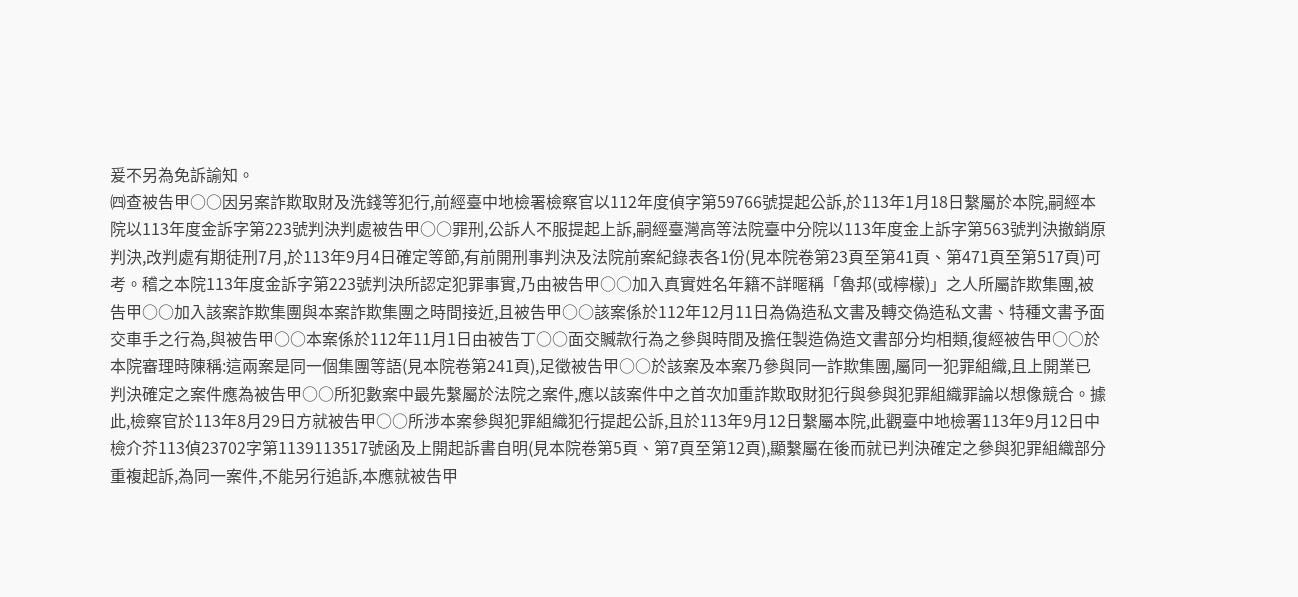爰不另為免訴諭知。
㈣查被告甲○○因另案詐欺取財及洗錢等犯行,前經臺中地檢署檢察官以112年度偵字第59766號提起公訴,於113年1月18日繫屬於本院,嗣經本院以113年度金訴字第223號判決判處被告甲○○罪刑,公訴人不服提起上訴,嗣經臺灣高等法院臺中分院以113年度金上訴字第563號判決撤銷原判決,改判處有期徒刑7月,於113年9月4日確定等節,有前開刑事判決及法院前案紀錄表各1份(見本院卷第23頁至第41頁、第471頁至第517頁)可考。稽之本院113年度金訴字第223號判決所認定犯罪事實,乃由被告甲○○加入真實姓名年籍不詳暱稱「魯邦(或檸檬)」之人所屬詐欺集團,被告甲○○加入該案詐欺集團與本案詐欺集團之時間接近,且被告甲○○該案係於112年12月11日為偽造私文書及轉交偽造私文書、特種文書予面交車手之行為,與被告甲○○本案係於112年11月1日由被告丁○○面交贓款行為之參與時間及擔任製造偽造文書部分均相類,復經被告甲○○於本院審理時陳稱:這兩案是同一個集團等語(見本院卷第241頁),足徵被告甲○○於該案及本案乃參與同一詐欺集團,屬同一犯罪組織,且上開業已判決確定之案件應為被告甲○○所犯數案中最先繫屬於法院之案件,應以該案件中之首次加重詐欺取財犯行與參與犯罪組織罪論以想像競合。據此,檢察官於113年8月29日方就被告甲○○所涉本案參與犯罪組織犯行提起公訴,且於113年9月12日繫屬本院,此觀臺中地檢署113年9月12日中檢介芥113偵23702字第1139113517號函及上開起訴書自明(見本院卷第5頁、第7頁至第12頁),顯繫屬在後而就已判決確定之參與犯罪組織部分重複起訴,為同一案件,不能另行追訴,本應就被告甲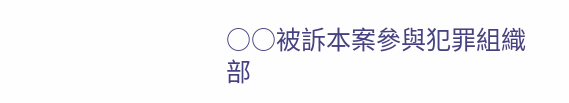○○被訴本案參與犯罪組織部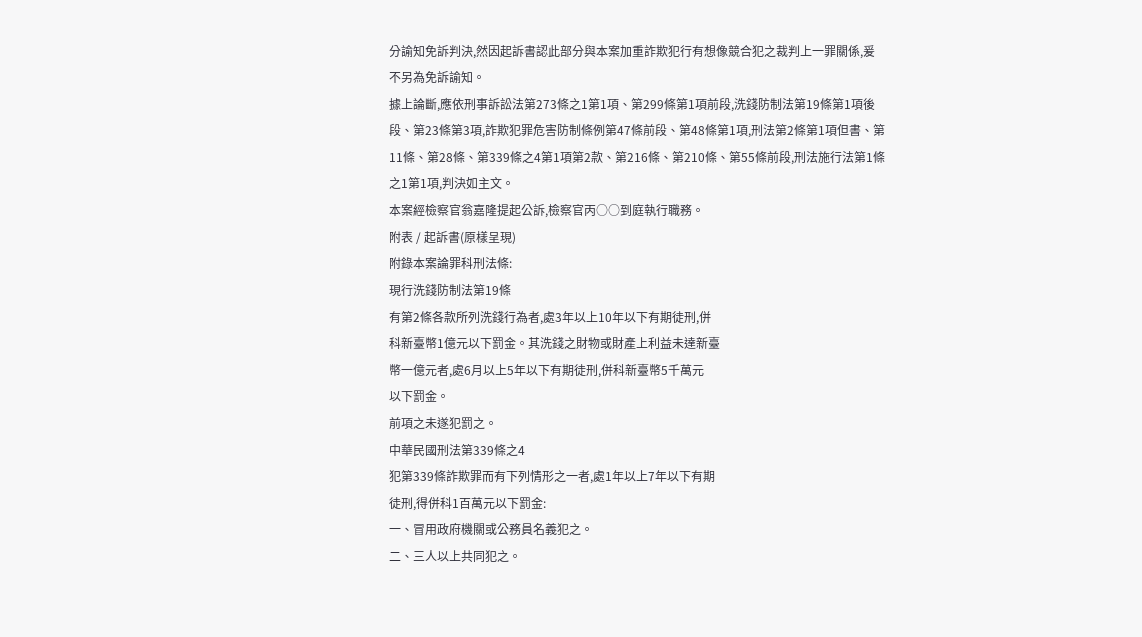分諭知免訴判決,然因起訴書認此部分與本案加重詐欺犯行有想像競合犯之裁判上一罪關係,爰不另為免訴諭知。
據上論斷,應依刑事訴訟法第273條之1第1項、第299條第1項前段,洗錢防制法第19條第1項後段、第23條第3項,詐欺犯罪危害防制條例第47條前段、第48條第1項,刑法第2條第1項但書、第11條、第28條、第339條之4第1項第2款、第216條、第210條、第55條前段,刑法施行法第1條之1第1項,判決如主文。
本案經檢察官翁嘉隆提起公訴,檢察官丙○○到庭執行職務。
附表 / 起訴書(原樣呈現)
附錄本案論罪科刑法條:
現行洗錢防制法第19條
有第2條各款所列洗錢行為者,處3年以上10年以下有期徒刑,併
科新臺幣1億元以下罰金。其洗錢之財物或財產上利益未達新臺
幣一億元者,處6月以上5年以下有期徒刑,併科新臺幣5千萬元
以下罰金。
前項之未遂犯罰之。
中華民國刑法第339條之4
犯第339條詐欺罪而有下列情形之一者,處1年以上7年以下有期
徒刑,得併科1百萬元以下罰金:
一、冒用政府機關或公務員名義犯之。
二、三人以上共同犯之。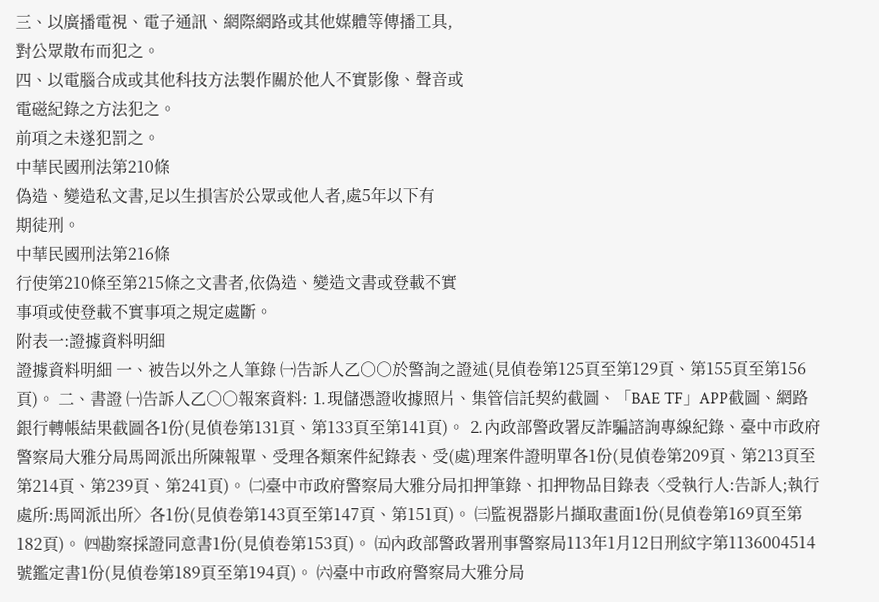三、以廣播電視、電子通訊、網際網路或其他媒體等傳播工具,
對公眾散布而犯之。
四、以電腦合成或其他科技方法製作關於他人不實影像、聲音或
電磁紀錄之方法犯之。
前項之未遂犯罰之。
中華民國刑法第210條
偽造、變造私文書,足以生損害於公眾或他人者,處5年以下有
期徒刑。
中華民國刑法第216條
行使第210條至第215條之文書者,依偽造、變造文書或登載不實
事項或使登載不實事項之規定處斷。
附表一:證據資料明細
證據資料明細 一、被告以外之人筆錄 ㈠告訴人乙○○於警詢之證述(見偵卷第125頁至第129頁、第155頁至第156頁)。 二、書證 ㈠告訴人乙○○報案資料: ⒈現儲憑證收據照片、集管信託契約截圖、「BAE TF」APP截圖、網路銀行轉帳結果截圖各1份(見偵卷第131頁、第133頁至第141頁)。 ⒉內政部警政署反詐騙諮詢專線紀錄、臺中市政府警察局大雅分局馬岡派出所陳報單、受理各類案件紀錄表、受(處)理案件證明單各1份(見偵卷第209頁、第213頁至第214頁、第239頁、第241頁)。 ㈡臺中市政府警察局大雅分局扣押筆錄、扣押物品目錄表〈受執行人:告訴人;執行處所:馬岡派出所〉各1份(見偵卷第143頁至第147頁、第151頁)。 ㈢監視器影片擷取畫面1份(見偵卷第169頁至第182頁)。 ㈣勘察採證同意書1份(見偵卷第153頁)。 ㈤內政部警政署刑事警察局113年1月12日刑紋字第1136004514號鑑定書1份(見偵卷第189頁至第194頁)。 ㈥臺中市政府警察局大雅分局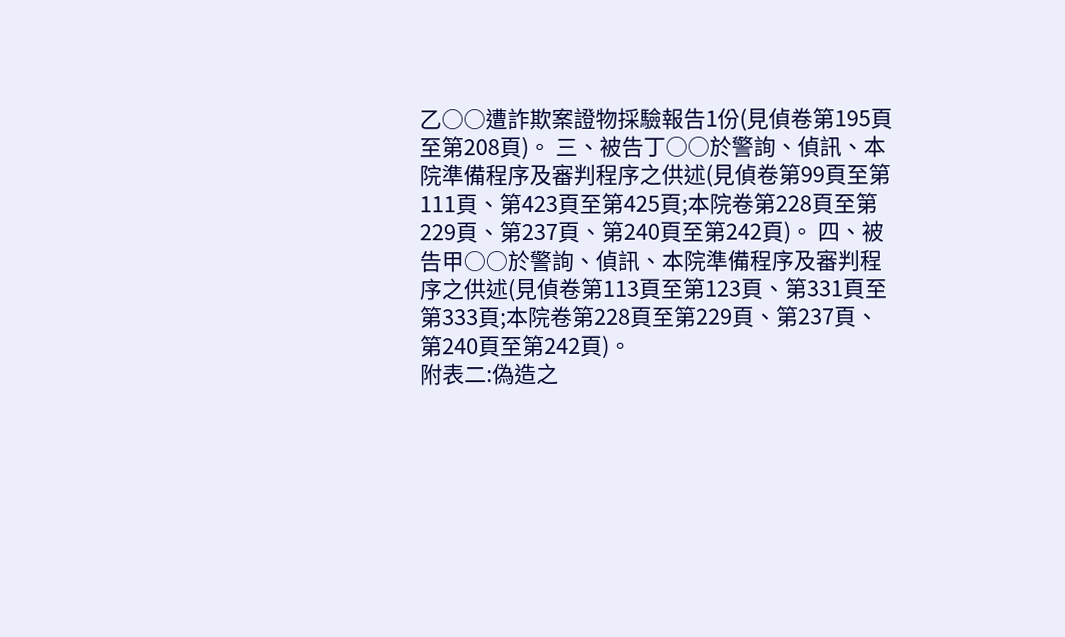乙○○遭詐欺案證物採驗報告1份(見偵卷第195頁至第208頁)。 三、被告丁○○於警詢、偵訊、本院準備程序及審判程序之供述(見偵卷第99頁至第111頁、第423頁至第425頁;本院卷第228頁至第229頁、第237頁、第240頁至第242頁)。 四、被告甲○○於警詢、偵訊、本院準備程序及審判程序之供述(見偵卷第113頁至第123頁、第331頁至第333頁;本院卷第228頁至第229頁、第237頁、第240頁至第242頁)。
附表二:偽造之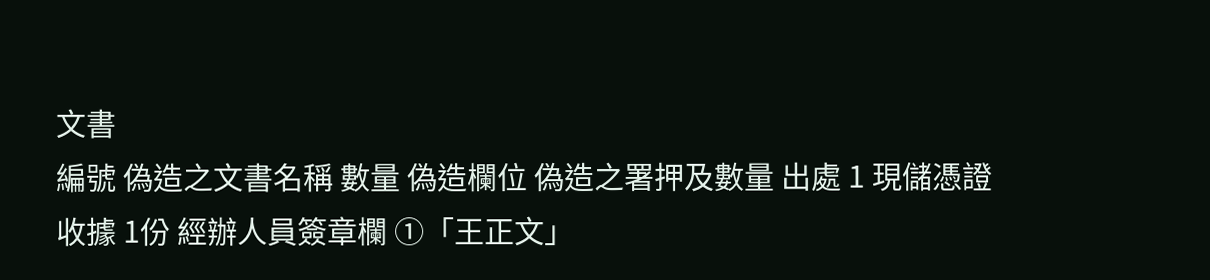文書
編號 偽造之文書名稱 數量 偽造欄位 偽造之署押及數量 出處 1 現儲憑證收據 1份 經辦人員簽章欄 ①「王正文」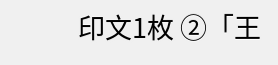印文1枚 ②「王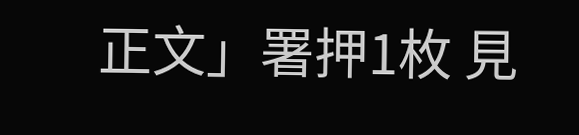正文」署押1枚 見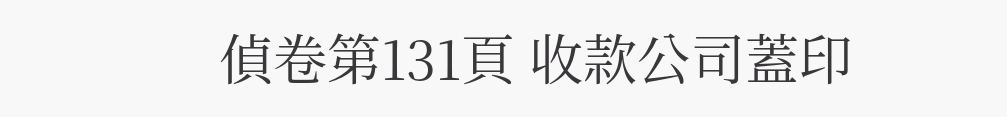偵卷第131頁 收款公司蓋印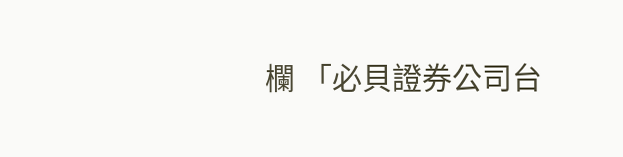欄 「必貝證券公司台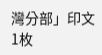灣分部」印文1枚